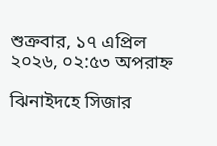শুক্রবার, ১৭ এপ্রিল ২০২৬, ০২:৫৩ অপরাহ্ন

ঝিনাইদহে সিজার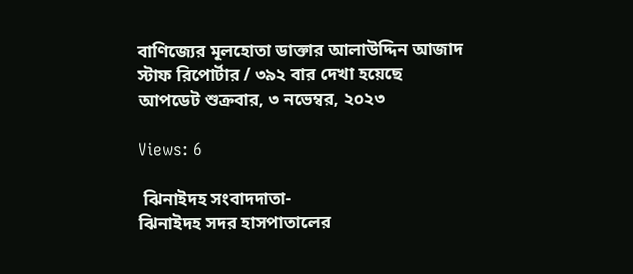বাণিজ্যের মূলহোতা ডাক্তার আলাউদ্দিন আজাদ
স্টাফ রিপোর্টার / ৩৯২ বার দেখা হয়েছে
আপডেট শুক্রবার, ৩ নভেম্বর, ২০২৩

Views: 6

 ঝিনাইদহ সংবাদদাতা-
ঝিনাইদহ সদর হাসপাতালের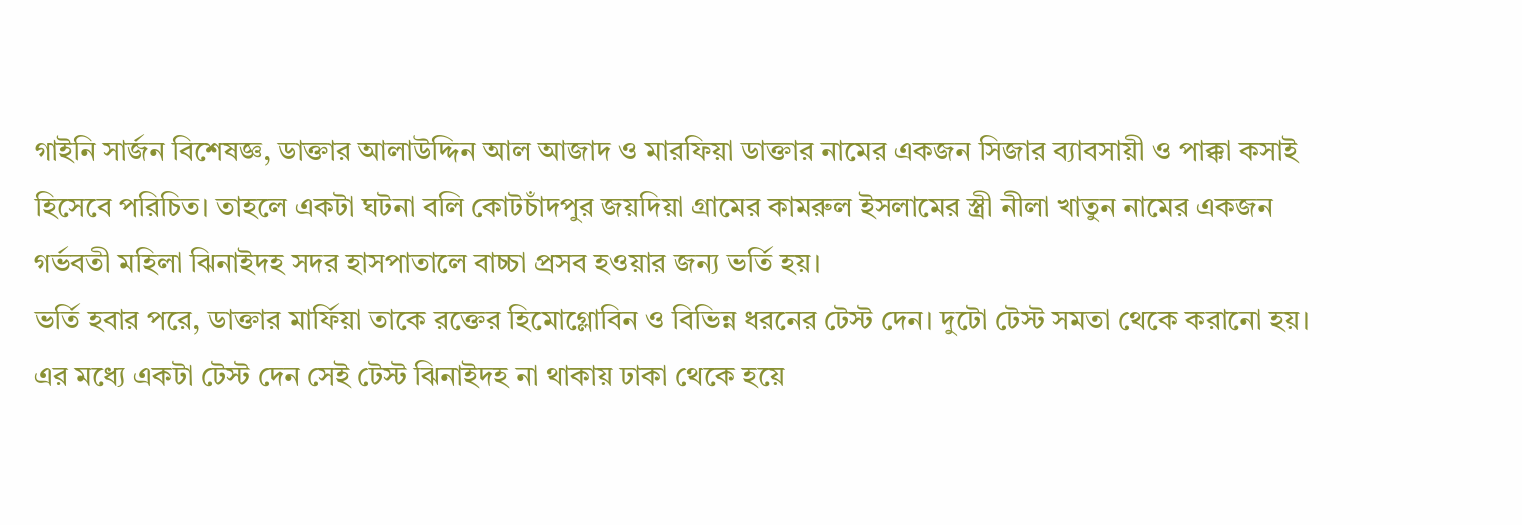গাইনি সার্জন বিশেষজ্ঞ, ডাক্তার আলাউদ্দিন আল আজাদ ও মারফিয়া ডাক্তার নামের একজন সিজার ব্যাবসায়ী ও পাক্কা কসাই হিসেবে পরিচিত। তাহলে একটা ঘটনা বলি কোটচাঁদপুর জয়দিয়া গ্রামের কামরুল ইসলামের স্ত্রী নীলা খাতুন নামের একজন গর্ভবতী মহিলা ঝিনাইদহ সদর হাসপাতালে বাচ্চা প্রসব হওয়ার জন্য ভর্তি হয়।
ভর্তি হবার পরে, ডাক্তার মার্ফিয়া তাকে রক্তের হিমোগ্লোবিন ও বিভিন্ন ধরনের টেস্ট দেন। দুটো টেস্ট সমতা থেকে করানো হয়। এর মধ্যে একটা টেস্ট দেন সেই টেস্ট ঝিনাইদহ না থাকায় ঢাকা থেকে হয়ে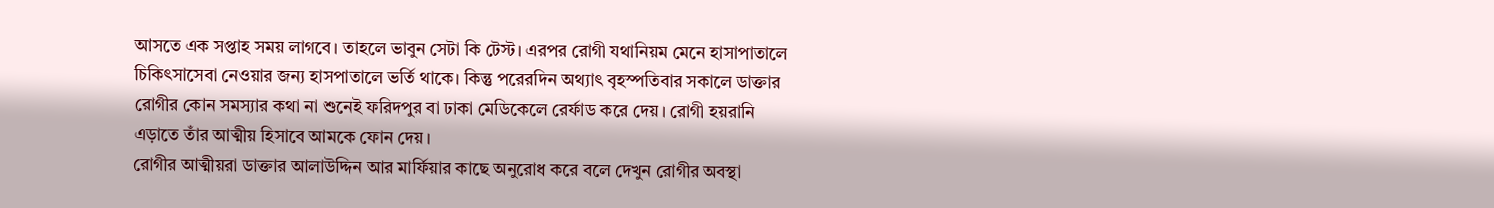আসতে এক সপ্তাহ সময় লাগবে। তাহলে ভাবুন সেটা কি টেস্ট। এরপর রোগী যথানিয়ম মেনে হাসাপাতালে চিকিৎসাসেবা নেওয়ার জন্য হাসপাতালে ভর্তি থাকে। কিন্তু পরেরদিন অথ্যাৎ বৃহস্পতিবার সকালে ডাক্তার রোগীর কোন সমস্যার কথা না শুনেই ফরিদপুর বা ঢাকা মেডিকেলে রের্ফাড করে দেয়। রোগী হয়রানি এড়াতে তাঁর আত্মীয় হিসাবে আমকে ফোন দেয়।
রোগীর আত্মীয়রা ডাক্তার আলাউদ্দিন আর মার্ফিয়ার কাছে অনুরোধ করে বলে দেখুন রোগীর অবস্থা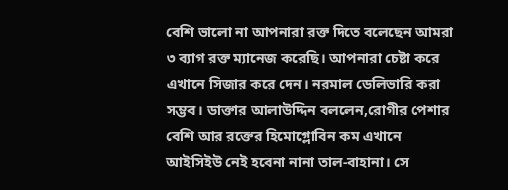বেশি ভালো না আপনারা রক্ত দিতে বলেছেন আমরা ৩ ব্যাগ রক্ত ম্যানেজ করেছি। আপনারা চেষ্টা করে এখানে সিজার করে দেন। নরমাল ডেলিভারি করা সম্ভব। ডাক্তার আলাউদ্দিন বললেন,রোগীর পেশার বেশি আর রক্তের হিমোগ্লোবিন কম এখানে আইসিইউ নেই হবেনা নানা তাল-বাহানা। সে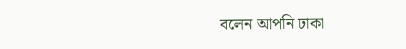বলেন আপনি ঢাকা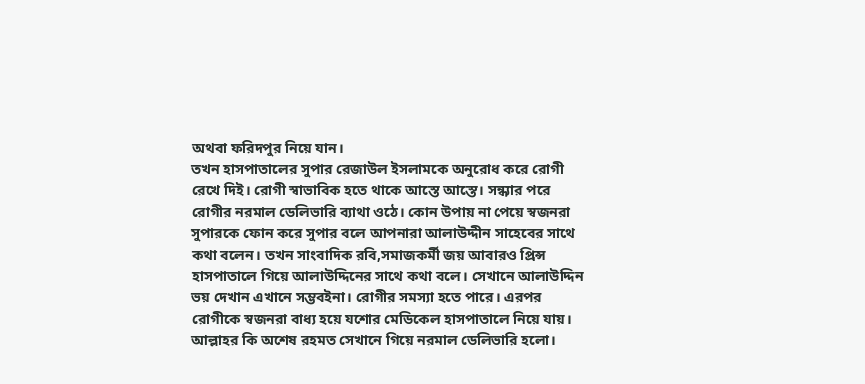অথবা ফরিদপুর নিয়ে যান।
তখন হাসপাতালের সুপার রেজাউল ইসলামকে অনুরোধ করে রোগী রেখে দিই। রোগী স্বাভাবিক হতে থাকে আস্তে আস্তে। সন্ধ্যার পরে রোগীর নরমাল ডেলিভারি ব্যাথা ওঠে। কোন উপায় না পেয়ে স্বজনরা সুপারকে ফোন করে সুপার বলে আপনারা আলাউদ্দীন সাহেবের সাথে কথা বলেন। তখন সাংবাদিক রবি,সমাজকর্মী জয় আবারও প্রিন্স হাসপাতালে গিয়ে আলাউদ্দিনের সাথে কথা বলে। সেখানে আলাউদ্দিন ভয় দেখান এখানে সম্ভবইনা। রোগীর সমস্যা হতে পারে। এরপর রোগীকে স্বজনরা বাধ্য হয়ে যশোর মেডিকেল হাসপাতালে নিয়ে যায়।
আল্লাহর কি অশেষ রহমত সেখানে গিয়ে নরমাল ডেলিভারি হলো।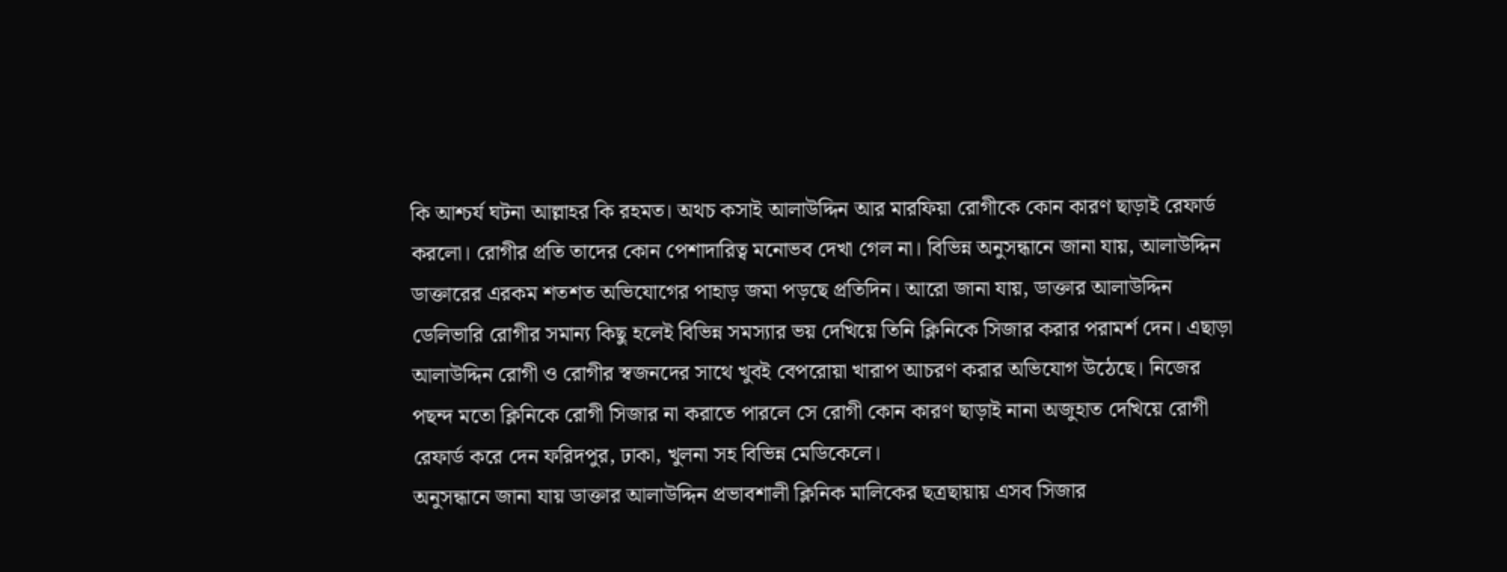কি আশ্চর্য ঘটনা আল্লাহর কি রহমত। অথচ কসাই আলাউদ্দিন আর মারফিয়া রোগীকে কোন কারণ ছাড়াই রেফার্ড করলো। রোগীর প্রতি তাদের কোন পেশাদারিত্ব মনোভব দেখা গেল না। বিভিন্ন অনুসন্ধানে জানা যায়, আলাউদ্দিন ডাক্তারের এরকম শতশত অভিযোগের পাহাড় জমা পড়ছে প্রতিদিন। আরো জানা যায়, ডাক্তার আলাউদ্দিন ডেলিভারি রোগীর সমান্য কিছু হলেই বিভিন্ন সমস্যার ভয় দেখিয়ে তিনি ক্লিনিকে সিজার করার পরামর্শ দেন। এছাড়া আলাউদ্দিন রোগী ও রোগীর স্বজনদের সাথে খুবই বেপরোয়া খারাপ আচরণ করার অভিযোগ উঠেছে। নিজের পছন্দ মতো ক্লিনিকে রোগী সিজার না করাতে পারলে সে রোগী কোন কারণ ছাড়াই নানা অজুহাত দেখিয়ে রোগী রেফার্ড করে দেন ফরিদপুর, ঢাকা, খুলনা সহ বিভিন্ন মেডিকেলে।
অনুসন্ধানে জানা যায় ডাক্তার আলাউদ্দিন প্রভাবশালী ক্লিনিক মালিকের ছত্রছায়ায় এসব সিজার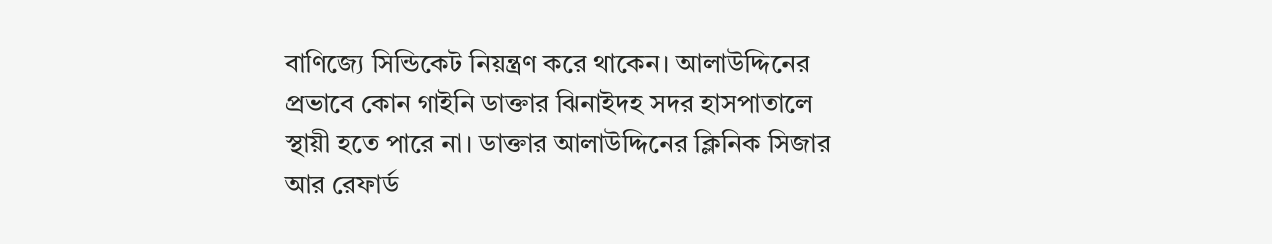বাণিজ্যে সিন্ডিকেট নিয়ন্ত্রণ করে থাকেন। আলাউদ্দিনের প্রভাবে কোন গাইনি ডাক্তার ঝিনাইদহ সদর হাসপাতালে স্থায়ী হতে পারে না। ডাক্তার আলাউদ্দিনের ক্লিনিক সিজার আর রেফার্ড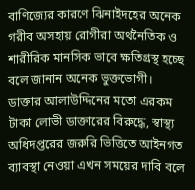বাণিজ্যের কারণে ঝিনাইদহের অনেক গরীব অসহায় রোগীরা অর্থনৈতিক ও শারীরিক মানসিক ভাবে ক্ষতিগ্রস্থ হচ্ছে বলে জানান অনেক ভুক্তভোগী।
ডাক্তার আলাউদ্দিনের মতো এরকম টাকা লোভী ডাক্তারের বিরুদ্ধে, স্বাস্থ্য অধিদপ্তরের জরুরি ভিত্তিতে আইনগত ব্যাবস্থা নেওয়া এখন সময়ের দাবি বলে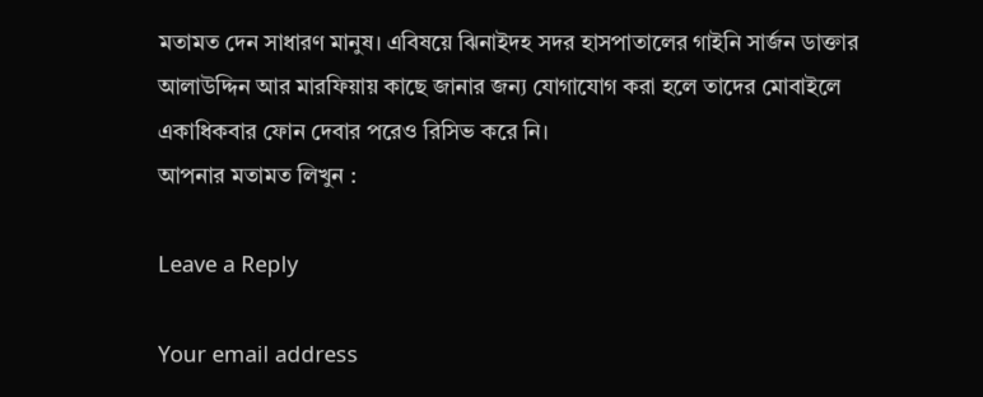মতামত দেন সাধারণ মানুষ। এবিষয়ে ঝিনাইদহ সদর হাসপাতালের গাইনি সার্জন ডাক্তার আলাউদ্দিন আর মারফিয়ায় কাছে জানার জন্য যোগাযোগ করা হলে তাদের মোবাইলে একাধিকবার ফোন দেবার পরেও রিসিভ করে নি।
আপনার মতামত লিখুন :

Leave a Reply

Your email address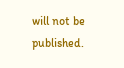will not be published.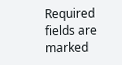Required fields are marked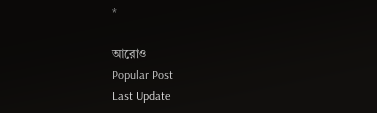*

আরোও
Popular Post
Last Update